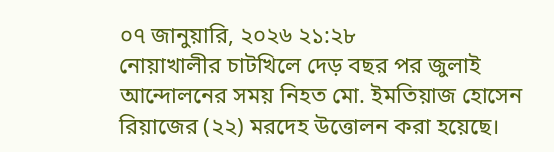০৭ জানুয়ারি, ২০২৬ ২১:২৮
নোয়াখালীর চাটখিলে দেড় বছর পর জুলাই আন্দোলনের সময় নিহত মো. ইমতিয়াজ হোসেন রিয়াজের (২২) মরদেহ উত্তোলন করা হয়েছে।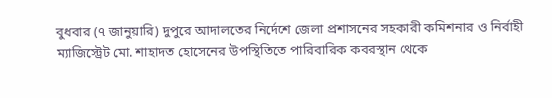বুধবার (৭ জানুয়ারি) দুপুরে আদালতের নির্দেশে জেলা প্রশাসনের সহকারী কমিশনার ও নির্বাহী ম্যাজিস্ট্রেট মো. শাহাদত হোসেনের উপস্থিতিতে পারিবারিক কবরস্থান থেকে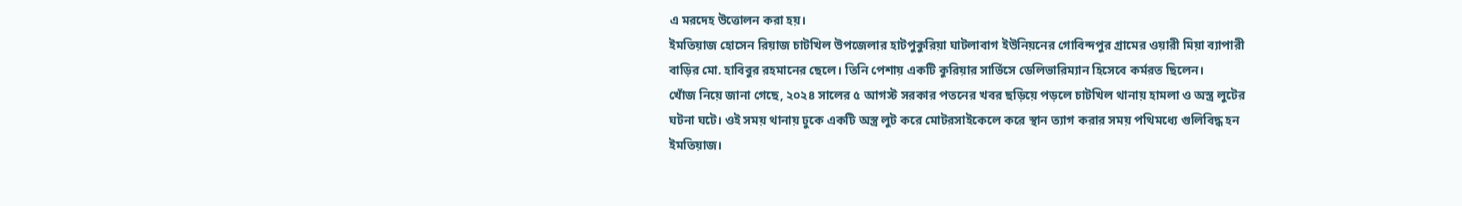এ মরদেহ উত্তোলন করা হয়।
ইমতিয়াজ হোসেন রিয়াজ চাটখিল উপজেলার হাটপুকুরিয়া ঘাটলাবাগ ইউনিয়নের গোবিন্দপুর গ্রামের ওয়ারী মিয়া ব্যাপারী বাড়ির মো. হাবিবুর রহমানের ছেলে। তিনি পেশায় একটি কুরিয়ার সার্ভিসে ডেলিভারিম্যান হিসেবে কর্মরত ছিলেন।
খোঁজ নিয়ে জানা গেছে, ২০২৪ সালের ৫ আগস্ট সরকার পতনের খবর ছড়িয়ে পড়লে চাটখিল থানায় হামলা ও অস্ত্র লুটের ঘটনা ঘটে। ওই সময় থানায় ঢুকে একটি অস্ত্র লুট করে মোটরসাইকেলে করে স্থান ত্যাগ করার সময় পথিমধ্যে গুলিবিদ্ধ হন ইমতিয়াজ।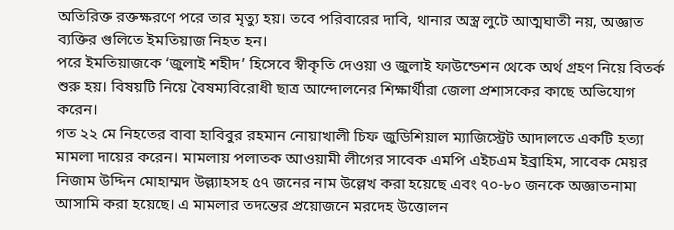অতিরিক্ত রক্তক্ষরণে পরে তার মৃত্যু হয়। তবে পরিবারের দাবি, থানার অস্ত্র লুটে আত্মঘাতী নয়, অজ্ঞাত ব্যক্তির গুলিতে ইমতিয়াজ নিহত হন।
পরে ইমতিয়াজকে ‘জুলাই শহীদ’ হিসেবে স্বীকৃতি দেওয়া ও জুলাই ফাউন্ডেশন থেকে অর্থ গ্রহণ নিয়ে বিতর্ক শুরু হয়। বিষয়টি নিয়ে বৈষম্যবিরোধী ছাত্র আন্দোলনের শিক্ষার্থীরা জেলা প্রশাসকের কাছে অভিযোগ করেন।
গত ২২ মে নিহতের বাবা হাবিবুর রহমান নোয়াখালী চিফ জুডিশিয়াল ম্যাজিস্ট্রেট আদালতে একটি হত্যা মামলা দায়ের করেন। মামলায় পলাতক আওয়ামী লীগের সাবেক এমপি এইচএম ইব্রাহিম, সাবেক মেয়র নিজাম উদ্দিন মোহাম্মদ উল্ল্যাহসহ ৫৭ জনের নাম উল্লেখ করা হয়েছে এবং ৭০-৮০ জনকে অজ্ঞাতনামা আসামি করা হয়েছে। এ মামলার তদন্তের প্রয়োজনে মরদেহ উত্তোলন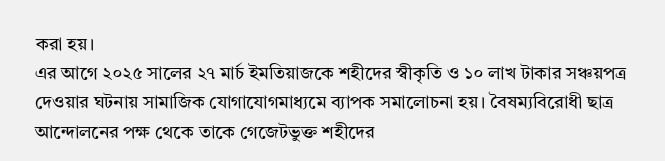করা হয়।
এর আগে ২০২৫ সালের ২৭ মার্চ ইমতিয়াজকে শহীদের স্বীকৃতি ও ১০ লাখ টাকার সঞ্চয়পত্র দেওয়ার ঘটনায় সামাজিক যোগাযোগমাধ্যমে ব্যাপক সমালোচনা হয়। বৈষম্যবিরোধী ছাত্র আন্দোলনের পক্ষ থেকে তাকে গেজেটভুক্ত শহীদের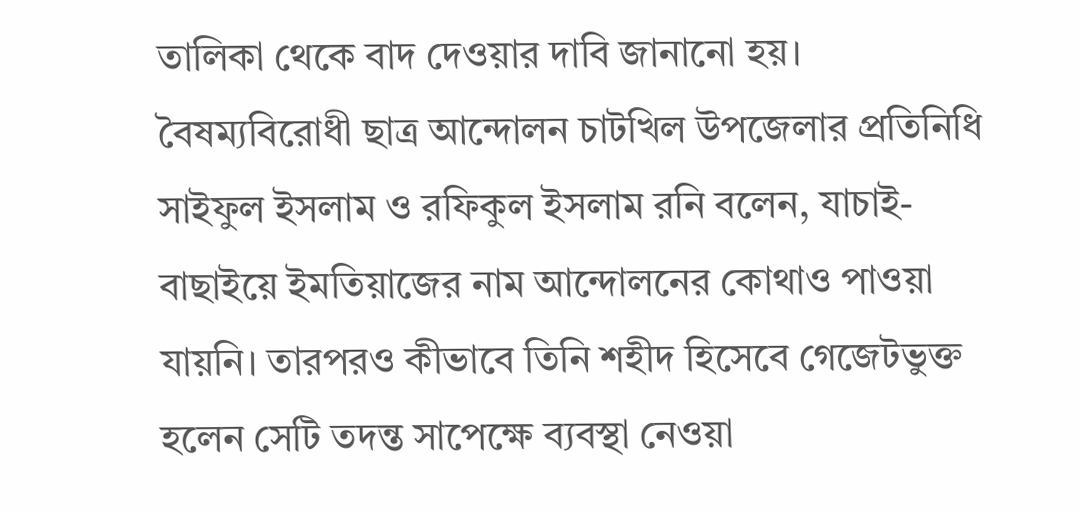তালিকা থেকে বাদ দেওয়ার দাবি জানানো হয়।
বৈষম্যবিরোধী ছাত্র আন্দোলন চাটখিল উপজেলার প্রতিনিধি সাইফুল ইসলাম ও রফিকুল ইসলাম রনি বলেন, যাচাই-বাছাইয়ে ইমতিয়াজের নাম আন্দোলনের কোথাও পাওয়া যায়নি। তারপরও কীভাবে তিনি শহীদ হিসেবে গেজেটভুক্ত হলেন সেটি তদন্ত সাপেক্ষে ব্যবস্থা নেওয়া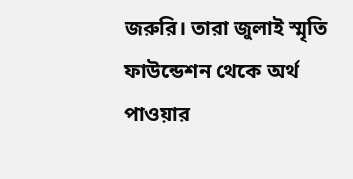জরুরি। তারা জুলাই স্মৃতি ফাউন্ডেশন থেকে অর্থ পাওয়ার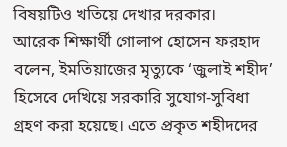বিষয়টিও খতিয়ে দেখার দরকার।
আরেক শিক্ষার্থী গোলাপ হোসেন ফরহাদ বলেন, ইমতিয়াজের মৃত্যুকে ‘জুলাই শহীদ’ হিসেবে দেখিয়ে সরকারি সুযোগ-সুবিধা গ্রহণ করা হয়েছে। এতে প্রকৃত শহীদদের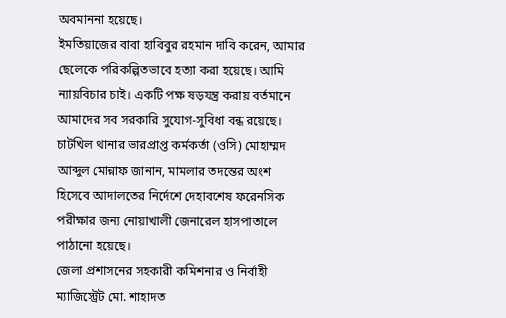অবমাননা হয়েছে।
ইমতিয়াজের বাবা হাবিবুর রহমান দাবি করেন, আমার ছেলেকে পরিকল্পিতভাবে হত্যা করা হয়েছে। আমি ন্যায়বিচার চাই। একটি পক্ষ ষড়যন্ত্র করায় বর্তমানে আমাদের সব সরকারি সুযোগ-সুবিধা বন্ধ রয়েছে।
চাটখিল থানার ভারপ্রাপ্ত কর্মকর্তা (ওসি) মোহাম্মদ আব্দুল মোন্নাফ জানান, মামলার তদন্তের অংশ হিসেবে আদালতের নির্দেশে দেহাবশেষ ফরেনসিক পরীক্ষার জন্য নোয়াখালী জেনারেল হাসপাতালে পাঠানো হয়েছে।
জেলা প্রশাসনের সহকারী কমিশনার ও নির্বাহী ম্যাজিস্ট্রেট মো. শাহাদত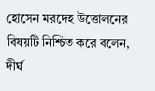হোসেন মরদেহ উত্তোলনের বিষয়টি নিশ্চিত করে বলেন, দীর্ঘ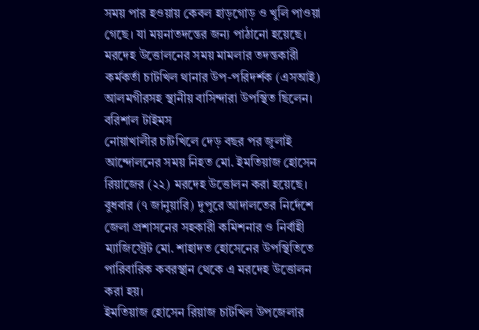সময় পার হওয়ায় কেবল হাড়গোড় ও খুলি পাওয়া গেছে। যা ময়নাতদন্তের জন্য পাঠানো হয়েছে।
মরদেহ উত্তোলনের সময় মামলার তদন্তকারী কর্মকর্তা চাটখিল থানার উপ-পরিদর্শক (এসআই) আলমগীরসহ স্থানীয় বাসিন্দারা উপস্থিত ছিলেন।
বরিশাল টাইমস
নোয়াখালীর চাটখিলে দেড় বছর পর জুলাই আন্দোলনের সময় নিহত মো. ইমতিয়াজ হোসেন রিয়াজের (২২) মরদেহ উত্তোলন করা হয়েছে।
বুধবার (৭ জানুয়ারি) দুপুরে আদালতের নির্দেশে জেলা প্রশাসনের সহকারী কমিশনার ও নির্বাহী ম্যাজিস্ট্রেট মো. শাহাদত হোসেনের উপস্থিতিতে পারিবারিক কবরস্থান থেকে এ মরদেহ উত্তোলন করা হয়।
ইমতিয়াজ হোসেন রিয়াজ চাটখিল উপজেলার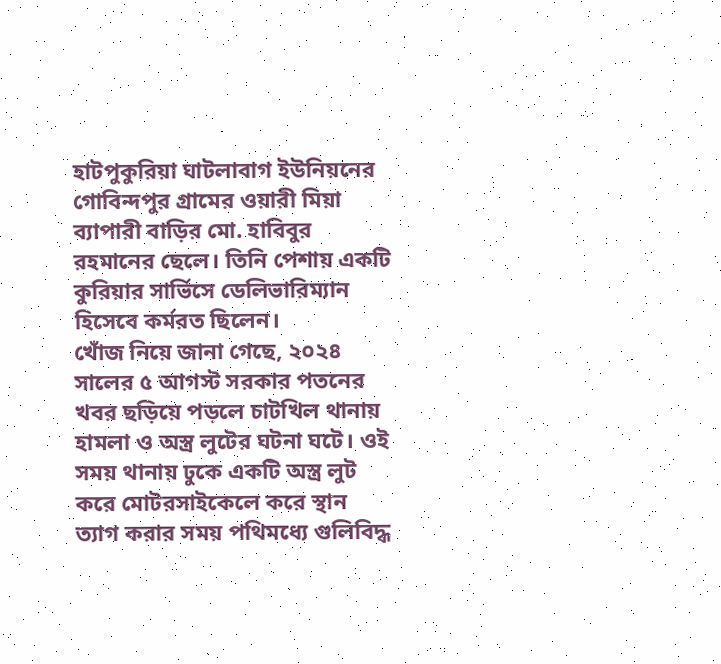হাটপুকুরিয়া ঘাটলাবাগ ইউনিয়নের গোবিন্দপুর গ্রামের ওয়ারী মিয়া ব্যাপারী বাড়ির মো. হাবিবুর রহমানের ছেলে। তিনি পেশায় একটি কুরিয়ার সার্ভিসে ডেলিভারিম্যান হিসেবে কর্মরত ছিলেন।
খোঁজ নিয়ে জানা গেছে, ২০২৪ সালের ৫ আগস্ট সরকার পতনের খবর ছড়িয়ে পড়লে চাটখিল থানায় হামলা ও অস্ত্র লুটের ঘটনা ঘটে। ওই সময় থানায় ঢুকে একটি অস্ত্র লুট করে মোটরসাইকেলে করে স্থান ত্যাগ করার সময় পথিমধ্যে গুলিবিদ্ধ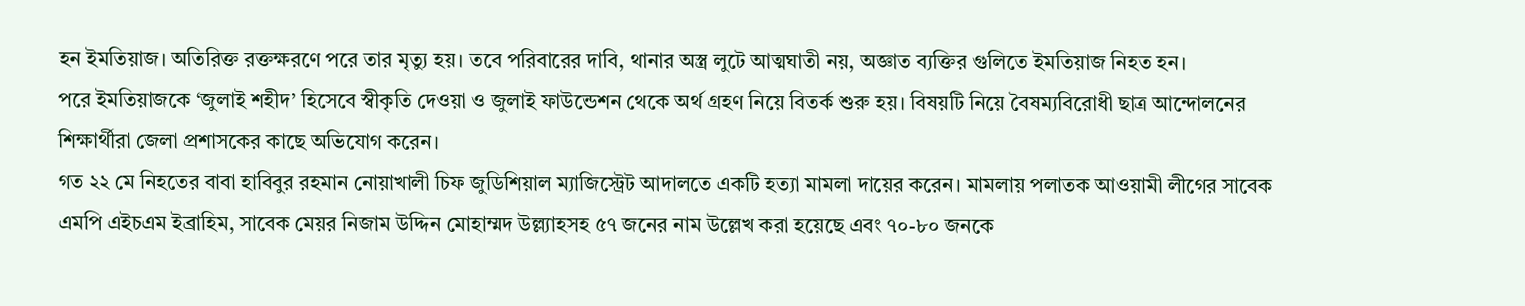হন ইমতিয়াজ। অতিরিক্ত রক্তক্ষরণে পরে তার মৃত্যু হয়। তবে পরিবারের দাবি, থানার অস্ত্র লুটে আত্মঘাতী নয়, অজ্ঞাত ব্যক্তির গুলিতে ইমতিয়াজ নিহত হন।
পরে ইমতিয়াজকে ‘জুলাই শহীদ’ হিসেবে স্বীকৃতি দেওয়া ও জুলাই ফাউন্ডেশন থেকে অর্থ গ্রহণ নিয়ে বিতর্ক শুরু হয়। বিষয়টি নিয়ে বৈষম্যবিরোধী ছাত্র আন্দোলনের শিক্ষার্থীরা জেলা প্রশাসকের কাছে অভিযোগ করেন।
গত ২২ মে নিহতের বাবা হাবিবুর রহমান নোয়াখালী চিফ জুডিশিয়াল ম্যাজিস্ট্রেট আদালতে একটি হত্যা মামলা দায়ের করেন। মামলায় পলাতক আওয়ামী লীগের সাবেক এমপি এইচএম ইব্রাহিম, সাবেক মেয়র নিজাম উদ্দিন মোহাম্মদ উল্ল্যাহসহ ৫৭ জনের নাম উল্লেখ করা হয়েছে এবং ৭০-৮০ জনকে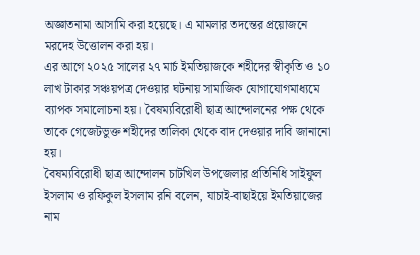অজ্ঞাতনামা আসামি করা হয়েছে। এ মামলার তদন্তের প্রয়োজনে মরদেহ উত্তোলন করা হয়।
এর আগে ২০২৫ সালের ২৭ মার্চ ইমতিয়াজকে শহীদের স্বীকৃতি ও ১০ লাখ টাকার সঞ্চয়পত্র দেওয়ার ঘটনায় সামাজিক যোগাযোগমাধ্যমে ব্যাপক সমালোচনা হয়। বৈষম্যবিরোধী ছাত্র আন্দোলনের পক্ষ থেকে তাকে গেজেটভুক্ত শহীদের তালিকা থেকে বাদ দেওয়ার দাবি জানানো হয়।
বৈষম্যবিরোধী ছাত্র আন্দোলন চাটখিল উপজেলার প্রতিনিধি সাইফুল ইসলাম ও রফিকুল ইসলাম রনি বলেন, যাচাই-বাছাইয়ে ইমতিয়াজের নাম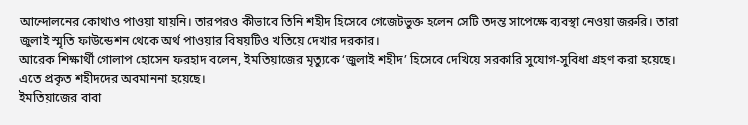আন্দোলনের কোথাও পাওয়া যায়নি। তারপরও কীভাবে তিনি শহীদ হিসেবে গেজেটভুক্ত হলেন সেটি তদন্ত সাপেক্ষে ব্যবস্থা নেওয়া জরুরি। তারা জুলাই স্মৃতি ফাউন্ডেশন থেকে অর্থ পাওয়ার বিষয়টিও খতিয়ে দেখার দরকার।
আরেক শিক্ষার্থী গোলাপ হোসেন ফরহাদ বলেন, ইমতিয়াজের মৃত্যুকে ‘জুলাই শহীদ’ হিসেবে দেখিয়ে সরকারি সুযোগ-সুবিধা গ্রহণ করা হয়েছে। এতে প্রকৃত শহীদদের অবমাননা হয়েছে।
ইমতিয়াজের বাবা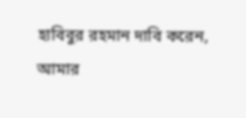হাবিবুর রহমান দাবি করেন, আমার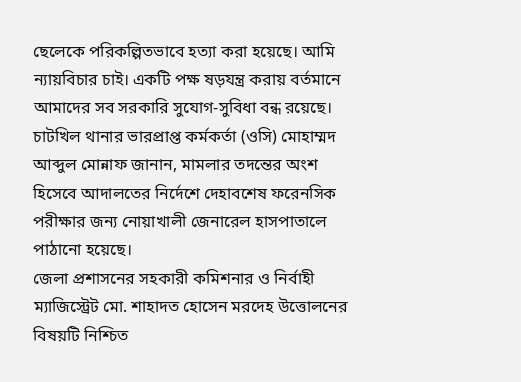ছেলেকে পরিকল্পিতভাবে হত্যা করা হয়েছে। আমি ন্যায়বিচার চাই। একটি পক্ষ ষড়যন্ত্র করায় বর্তমানে আমাদের সব সরকারি সুযোগ-সুবিধা বন্ধ রয়েছে।
চাটখিল থানার ভারপ্রাপ্ত কর্মকর্তা (ওসি) মোহাম্মদ আব্দুল মোন্নাফ জানান, মামলার তদন্তের অংশ হিসেবে আদালতের নির্দেশে দেহাবশেষ ফরেনসিক পরীক্ষার জন্য নোয়াখালী জেনারেল হাসপাতালে পাঠানো হয়েছে।
জেলা প্রশাসনের সহকারী কমিশনার ও নির্বাহী ম্যাজিস্ট্রেট মো. শাহাদত হোসেন মরদেহ উত্তোলনের বিষয়টি নিশ্চিত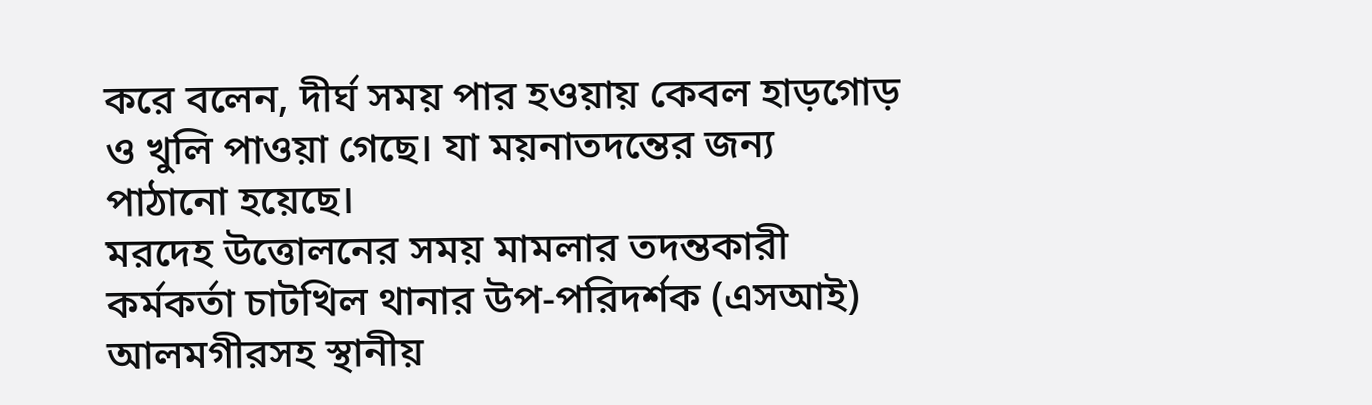করে বলেন, দীর্ঘ সময় পার হওয়ায় কেবল হাড়গোড় ও খুলি পাওয়া গেছে। যা ময়নাতদন্তের জন্য পাঠানো হয়েছে।
মরদেহ উত্তোলনের সময় মামলার তদন্তকারী কর্মকর্তা চাটখিল থানার উপ-পরিদর্শক (এসআই) আলমগীরসহ স্থানীয়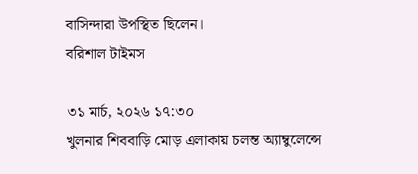বাসিন্দারা উপস্থিত ছিলেন।
বরিশাল টাইমস

৩১ মার্চ, ২০২৬ ১৭:৩০
খুলনার শিববাড়ি মোড় এলাকায় চলন্ত অ্যাম্বুলেন্সে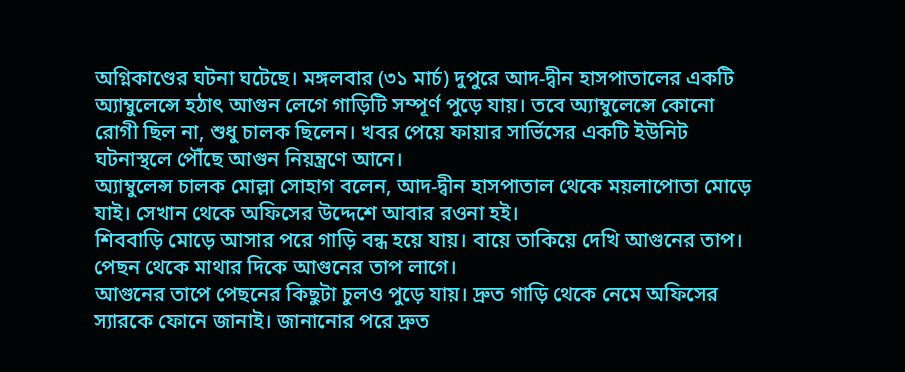অগ্নিকাণ্ডের ঘটনা ঘটেছে। মঙ্গলবার (৩১ মার্চ) দুপুরে আদ-দ্বীন হাসপাতালের একটি অ্যাম্বুলেন্সে হঠাৎ আগুন লেগে গাড়িটি সম্পূর্ণ পুড়ে যায়। তবে অ্যাম্বুলেন্সে কোনো রোগী ছিল না, শুধু চালক ছিলেন। খবর পেয়ে ফায়ার সার্ভিসের একটি ইউনিট ঘটনাস্থলে পৌঁছে আগুন নিয়ন্ত্রণে আনে।
অ্যাম্বুলেন্স চালক মোল্লা সোহাগ বলেন, আদ-দ্বীন হাসপাতাল থেকে ময়লাপোতা মোড়ে যাই। সেখান থেকে অফিসের উদ্দেশে আবার রওনা হই।
শিববাড়ি মোড়ে আসার পরে গাড়ি বন্ধ হয়ে যায়। বায়ে তাকিয়ে দেখি আগুনের তাপ। পেছন থেকে মাথার দিকে আগুনের তাপ লাগে।
আগুনের তাপে পেছনের কিছুটা চুলও পুড়ে যায়। দ্রুত গাড়ি থেকে নেমে অফিসের স্যারকে ফোনে জানাই। জানানোর পরে দ্রুত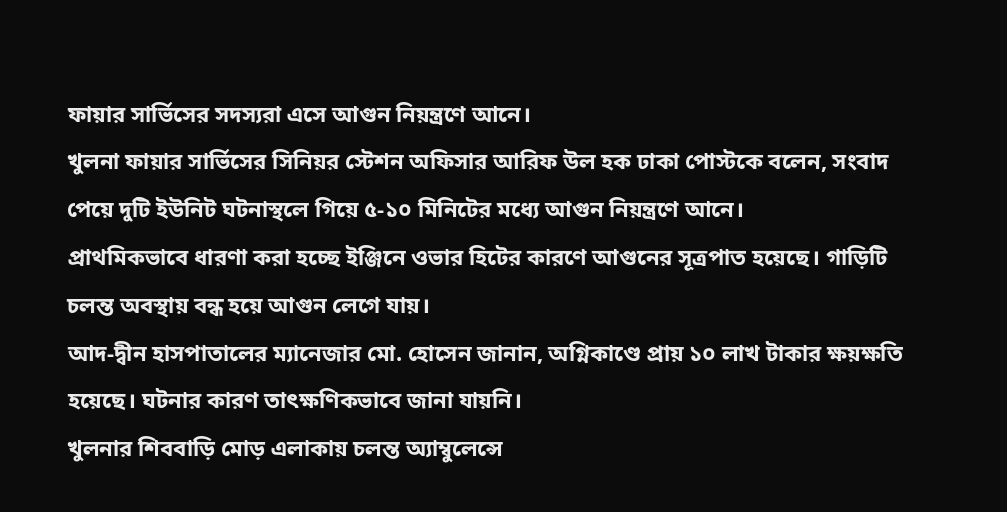ফায়ার সার্ভিসের সদস্যরা এসে আগুন নিয়ন্ত্রণে আনে।
খুলনা ফায়ার সার্ভিসের সিনিয়র স্টেশন অফিসার আরিফ উল হক ঢাকা পোস্টকে বলেন, সংবাদ পেয়ে দুটি ইউনিট ঘটনাস্থলে গিয়ে ৫-১০ মিনিটের মধ্যে আগুন নিয়ন্ত্রণে আনে।
প্রাথমিকভাবে ধারণা করা হচ্ছে ইঞ্জিনে ওভার হিটের কারণে আগুনের সূত্রপাত হয়েছে। গাড়িটি চলন্ত অবস্থায় বন্ধ হয়ে আগুন লেগে যায়।
আদ-দ্বীন হাসপাতালের ম্যানেজার মো. হোসেন জানান, অগ্নিকাণ্ডে প্রায় ১০ লাখ টাকার ক্ষয়ক্ষতি হয়েছে। ঘটনার কারণ তাৎক্ষণিকভাবে জানা যায়নি।
খুলনার শিববাড়ি মোড় এলাকায় চলন্ত অ্যাম্বুলেন্সে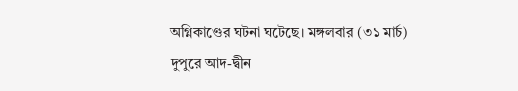অগ্নিকাণ্ডের ঘটনা ঘটেছে। মঙ্গলবার (৩১ মার্চ) দুপুরে আদ-দ্বীন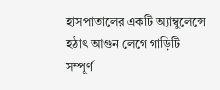হাসপাতালের একটি অ্যাম্বুলেন্সে হঠাৎ আগুন লেগে গাড়িটি সম্পূর্ণ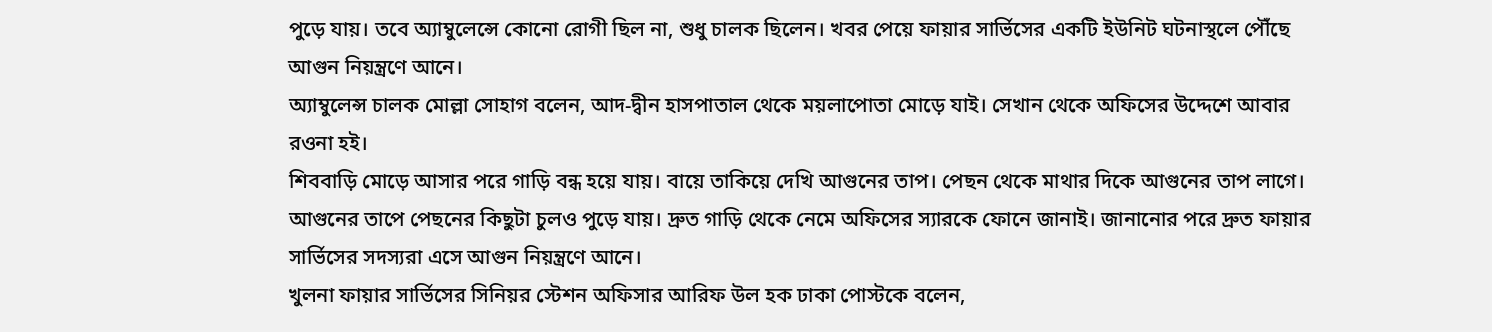পুড়ে যায়। তবে অ্যাম্বুলেন্সে কোনো রোগী ছিল না, শুধু চালক ছিলেন। খবর পেয়ে ফায়ার সার্ভিসের একটি ইউনিট ঘটনাস্থলে পৌঁছে আগুন নিয়ন্ত্রণে আনে।
অ্যাম্বুলেন্স চালক মোল্লা সোহাগ বলেন, আদ-দ্বীন হাসপাতাল থেকে ময়লাপোতা মোড়ে যাই। সেখান থেকে অফিসের উদ্দেশে আবার রওনা হই।
শিববাড়ি মোড়ে আসার পরে গাড়ি বন্ধ হয়ে যায়। বায়ে তাকিয়ে দেখি আগুনের তাপ। পেছন থেকে মাথার দিকে আগুনের তাপ লাগে।
আগুনের তাপে পেছনের কিছুটা চুলও পুড়ে যায়। দ্রুত গাড়ি থেকে নেমে অফিসের স্যারকে ফোনে জানাই। জানানোর পরে দ্রুত ফায়ার সার্ভিসের সদস্যরা এসে আগুন নিয়ন্ত্রণে আনে।
খুলনা ফায়ার সার্ভিসের সিনিয়র স্টেশন অফিসার আরিফ উল হক ঢাকা পোস্টকে বলেন,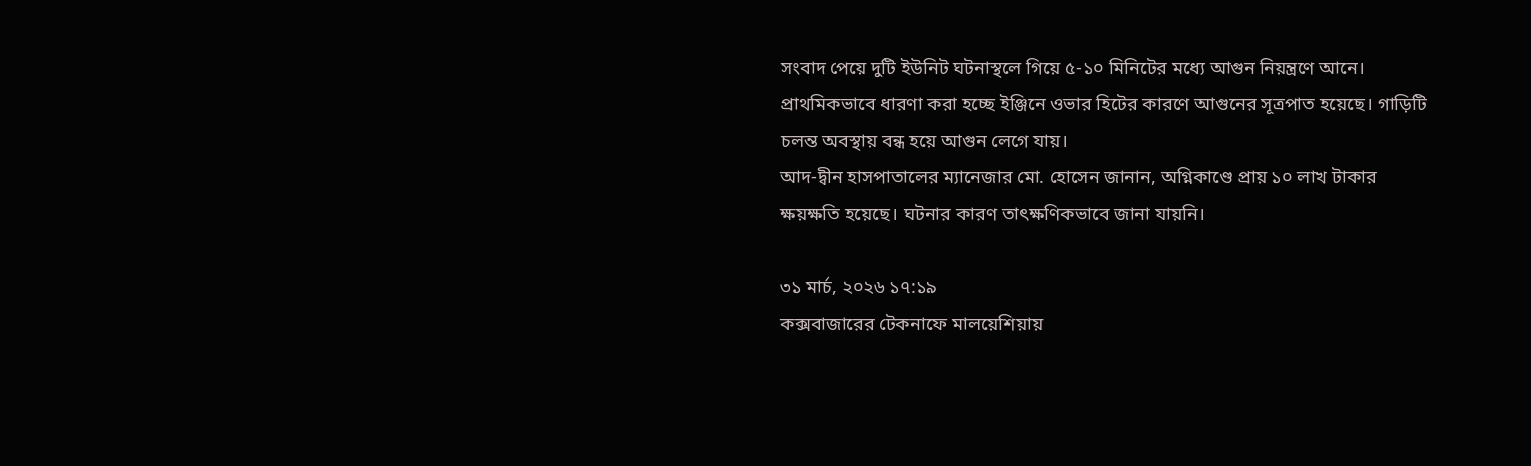সংবাদ পেয়ে দুটি ইউনিট ঘটনাস্থলে গিয়ে ৫-১০ মিনিটের মধ্যে আগুন নিয়ন্ত্রণে আনে।
প্রাথমিকভাবে ধারণা করা হচ্ছে ইঞ্জিনে ওভার হিটের কারণে আগুনের সূত্রপাত হয়েছে। গাড়িটি চলন্ত অবস্থায় বন্ধ হয়ে আগুন লেগে যায়।
আদ-দ্বীন হাসপাতালের ম্যানেজার মো. হোসেন জানান, অগ্নিকাণ্ডে প্রায় ১০ লাখ টাকার ক্ষয়ক্ষতি হয়েছে। ঘটনার কারণ তাৎক্ষণিকভাবে জানা যায়নি।

৩১ মার্চ, ২০২৬ ১৭:১৯
কক্সবাজারের টেকনাফে মালয়েশিয়ায়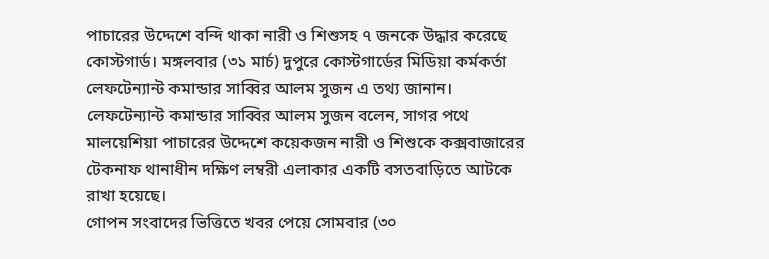পাচারের উদ্দেশে বন্দি থাকা নারী ও শিশুসহ ৭ জনকে উদ্ধার করেছে কোস্টগার্ড। মঙ্গলবার (৩১ মার্চ) দুপুরে কোস্টগার্ডের মিডিয়া কর্মকর্তা লেফটেন্যান্ট কমান্ডার সাব্বির আলম সুজন এ তথ্য জানান।
লেফটেন্যান্ট কমান্ডার সাব্বির আলম সুজন বলেন, সাগর পথে মালয়েশিয়া পাচারের উদ্দেশে কয়েকজন নারী ও শিশুকে কক্সবাজারের টেকনাফ থানাধীন দক্ষিণ লম্বরী এলাকার একটি বসতবাড়িতে আটকে রাখা হয়েছে।
গোপন সংবাদের ভিত্তিতে খবর পেয়ে সোমবার (৩০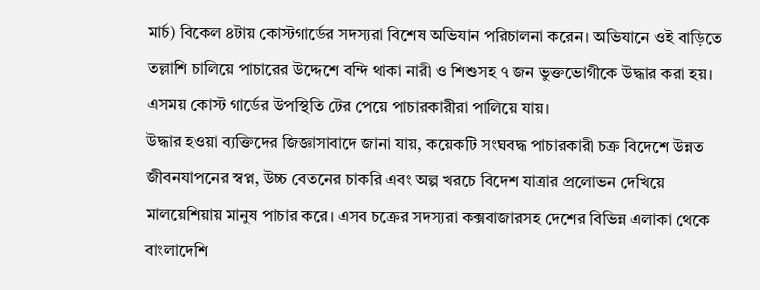মার্চ) বিকেল ৪টায় কোস্টগার্ডের সদস্যরা বিশেষ অভিযান পরিচালনা করেন। অভিযানে ওই বাড়িতে তল্লাশি চালিয়ে পাচারের উদ্দেশে বন্দি থাকা নারী ও শিশুসহ ৭ জন ভুক্তভোগীকে উদ্ধার করা হয়। এসময় কোস্ট গার্ডের উপস্থিতি টের পেয়ে পাচারকারীরা পালিয়ে যায়।
উদ্ধার হওয়া ব্যক্তিদের জিজ্ঞাসাবাদে জানা যায়, কয়েকটি সংঘবদ্ধ পাচারকারী চক্র বিদেশে উন্নত জীবনযাপনের স্বপ্ন, উচ্চ বেতনের চাকরি এবং অল্প খরচে বিদেশ যাত্রার প্রলোভন দেখিয়ে মালয়েশিয়ায় মানুষ পাচার করে। এসব চক্রের সদস্যরা কক্সবাজারসহ দেশের বিভিন্ন এলাকা থেকে বাংলাদেশি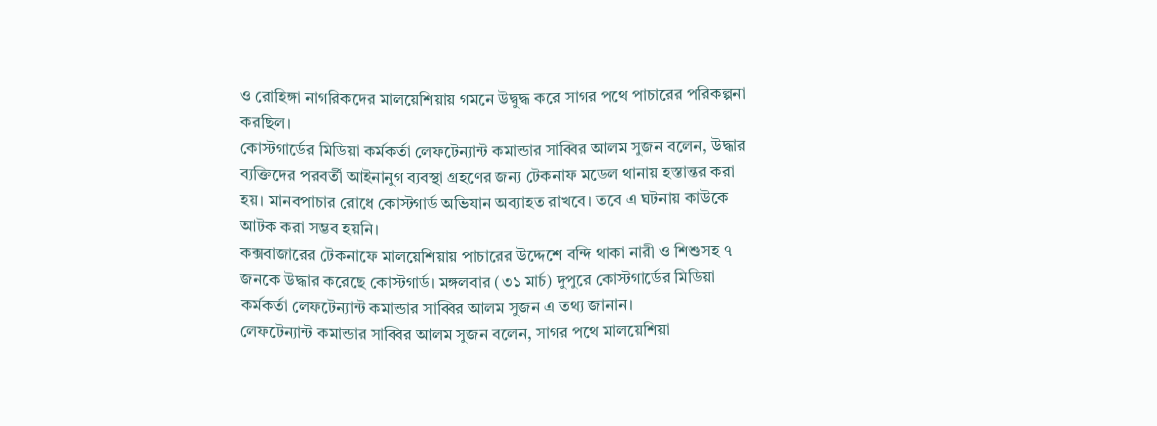ও রোহিঙ্গা নাগরিকদের মালয়েশিয়ায় গমনে উদ্বুদ্ধ করে সাগর পথে পাচারের পরিকল্পনা করছিল।
কোস্টগার্ডের মিডিয়া কর্মকর্তা লেফটেন্যান্ট কমান্ডার সাব্বির আলম সুজন বলেন, উদ্ধার ব্যক্তিদের পরবর্তী আইনানুগ ব্যবস্থা গ্রহণের জন্য টেকনাফ মডেল থানায় হস্তান্তর করা হয়। মানবপাচার রোধে কোস্টগার্ড অভিযান অব্যাহত রাখবে। তবে এ ঘটনায় কাউকে আটক করা সম্ভব হয়নি।
কক্সবাজারের টেকনাফে মালয়েশিয়ায় পাচারের উদ্দেশে বন্দি থাকা নারী ও শিশুসহ ৭ জনকে উদ্ধার করেছে কোস্টগার্ড। মঙ্গলবার (৩১ মার্চ) দুপুরে কোস্টগার্ডের মিডিয়া কর্মকর্তা লেফটেন্যান্ট কমান্ডার সাব্বির আলম সুজন এ তথ্য জানান।
লেফটেন্যান্ট কমান্ডার সাব্বির আলম সুজন বলেন, সাগর পথে মালয়েশিয়া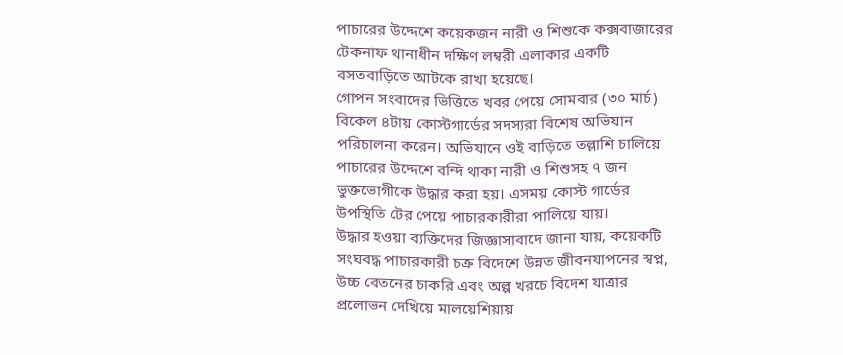পাচারের উদ্দেশে কয়েকজন নারী ও শিশুকে কক্সবাজারের টেকনাফ থানাধীন দক্ষিণ লম্বরী এলাকার একটি বসতবাড়িতে আটকে রাখা হয়েছে।
গোপন সংবাদের ভিত্তিতে খবর পেয়ে সোমবার (৩০ মার্চ) বিকেল ৪টায় কোস্টগার্ডের সদস্যরা বিশেষ অভিযান পরিচালনা করেন। অভিযানে ওই বাড়িতে তল্লাশি চালিয়ে পাচারের উদ্দেশে বন্দি থাকা নারী ও শিশুসহ ৭ জন ভুক্তভোগীকে উদ্ধার করা হয়। এসময় কোস্ট গার্ডের উপস্থিতি টের পেয়ে পাচারকারীরা পালিয়ে যায়।
উদ্ধার হওয়া ব্যক্তিদের জিজ্ঞাসাবাদে জানা যায়, কয়েকটি সংঘবদ্ধ পাচারকারী চক্র বিদেশে উন্নত জীবনযাপনের স্বপ্ন, উচ্চ বেতনের চাকরি এবং অল্প খরচে বিদেশ যাত্রার প্রলোভন দেখিয়ে মালয়েশিয়ায়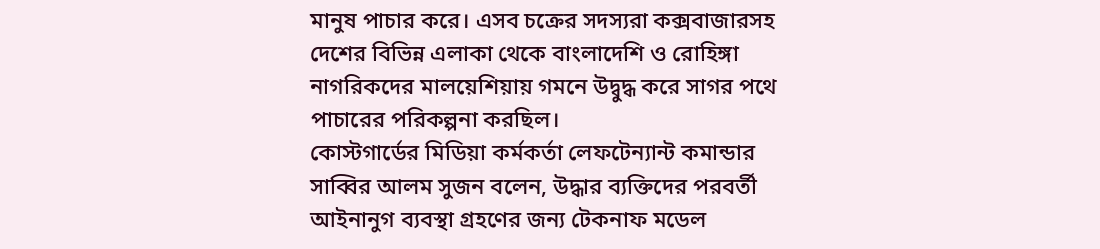মানুষ পাচার করে। এসব চক্রের সদস্যরা কক্সবাজারসহ দেশের বিভিন্ন এলাকা থেকে বাংলাদেশি ও রোহিঙ্গা নাগরিকদের মালয়েশিয়ায় গমনে উদ্বুদ্ধ করে সাগর পথে পাচারের পরিকল্পনা করছিল।
কোস্টগার্ডের মিডিয়া কর্মকর্তা লেফটেন্যান্ট কমান্ডার সাব্বির আলম সুজন বলেন, উদ্ধার ব্যক্তিদের পরবর্তী আইনানুগ ব্যবস্থা গ্রহণের জন্য টেকনাফ মডেল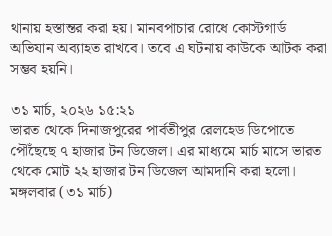থানায় হস্তান্তর করা হয়। মানবপাচার রোধে কোস্টগার্ড অভিযান অব্যাহত রাখবে। তবে এ ঘটনায় কাউকে আটক করা সম্ভব হয়নি।

৩১ মার্চ, ২০২৬ ১৫:২১
ভারত থেকে দিনাজপুরের পার্বতীপুর রেলহেড ডিপোতে পৌঁছেছে ৭ হাজার টন ডিজেল। এর মাধ্যমে মার্চ মাসে ভারত থেকে মোট ২২ হাজার টন ডিজেল আমদানি করা হলো।
মঙ্গলবার (৩১ মার্চ)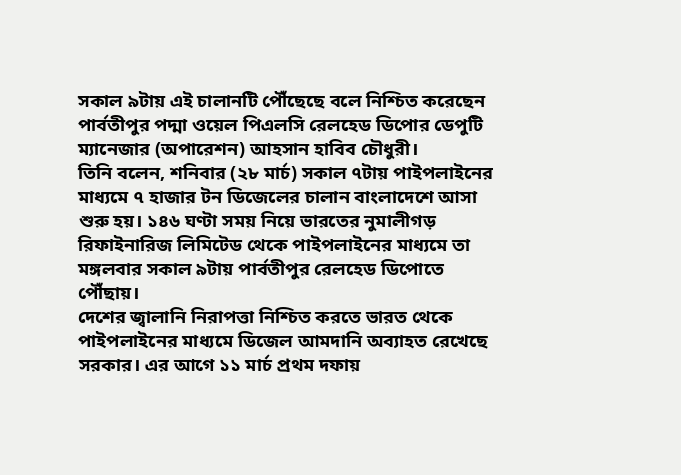সকাল ৯টায় এই চালানটি পৌঁছেছে বলে নিশ্চিত করেছেন পার্বতীপুর পদ্মা ওয়েল পিএলসি রেলহেড ডিপোর ডেপুটি ম্যানেজার (অপারেশন) আহসান হাবিব চৌধুরী।
তিনি বলেন, শনিবার (২৮ মার্চ) সকাল ৭টায় পাইপলাইনের মাধ্যমে ৭ হাজার টন ডিজেলের চালান বাংলাদেশে আসা শুরু হয়। ১৪৬ ঘণ্টা সময় নিয়ে ভারতের নুমালীগড় রিফাইনারিজ লিমিটেড থেকে পাইপলাইনের মাধ্যমে তা মঙ্গলবার সকাল ৯টায় পার্বতীপুর রেলহেড ডিপোতে পৌঁছায়।
দেশের জ্বালানি নিরাপত্তা নিশ্চিত করতে ভারত থেকে পাইপলাইনের মাধ্যমে ডিজেল আমদানি অব্যাহত রেখেছে সরকার। এর আগে ১১ মার্চ প্রথম দফায়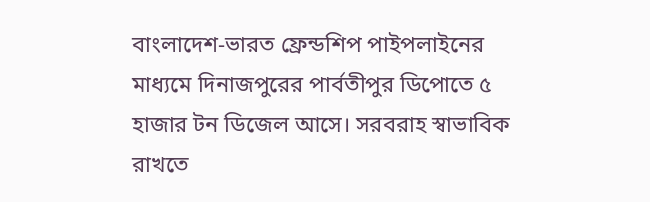বাংলাদেশ-ভারত ফ্রেন্ডশিপ পাইপলাইনের মাধ্যমে দিনাজপুরের পার্বতীপুর ডিপোতে ৫ হাজার টন ডিজেল আসে। সরবরাহ স্বাভাবিক রাখতে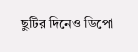ছুটির দিনেও ডিপো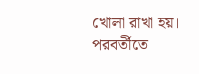খোলা রাখা হয়।
পরবর্তীতে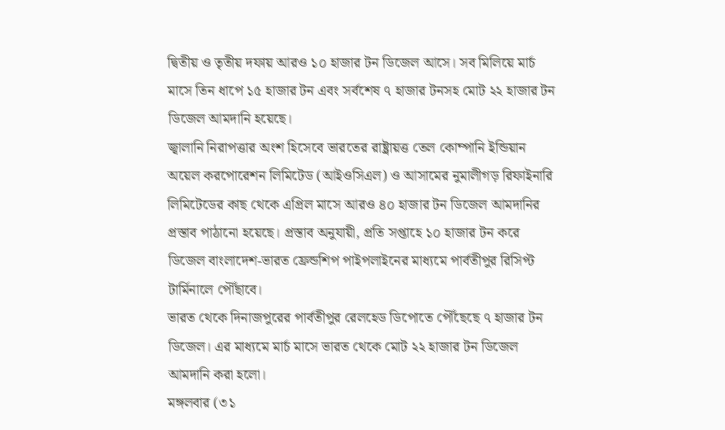দ্বিতীয় ও তৃতীয় দফায় আরও ১০ হাজার টন ডিজেল আসে। সব মিলিয়ে মার্চ মাসে তিন ধাপে ১৫ হাজার টন এবং সর্বশেষ ৭ হাজার টনসহ মোট ২২ হাজার টন ডিজেল আমদানি হয়েছে।
জ্বালানি নিরাপত্তার অংশ হিসেবে ভারতের রাষ্ট্রায়ত্ত তেল কোম্পানি ইন্ডিয়ান অয়েল করপোরেশন লিমিটেড (আইওসিএল) ও আসামের নুমালীগড় রিফাইনারি লিমিটেডের কাছ থেকে এপ্রিল মাসে আরও ৪০ হাজার টন ডিজেল আমদানির প্রস্তাব পাঠানো হয়েছে। প্রস্তাব অনুযায়ী, প্রতি সপ্তাহে ১০ হাজার টন করে ডিজেল বাংলাদেশ-ভারত ফ্রেন্ডশিপ পাইপলাইনের মাধ্যমে পার্বতীপুর রিসিপ্ট টার্মিনালে পৌঁছাবে।
ভারত থেকে দিনাজপুরের পার্বতীপুর রেলহেড ডিপোতে পৌঁছেছে ৭ হাজার টন ডিজেল। এর মাধ্যমে মার্চ মাসে ভারত থেকে মোট ২২ হাজার টন ডিজেল আমদানি করা হলো।
মঙ্গলবার (৩১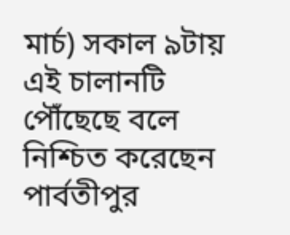মার্চ) সকাল ৯টায় এই চালানটি পৌঁছেছে বলে নিশ্চিত করেছেন পার্বতীপুর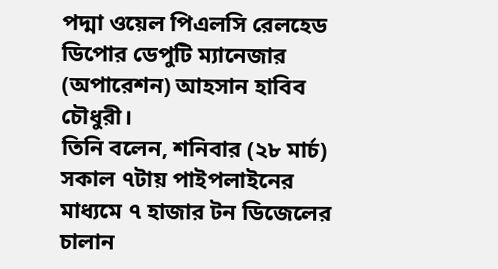পদ্মা ওয়েল পিএলসি রেলহেড ডিপোর ডেপুটি ম্যানেজার (অপারেশন) আহসান হাবিব চৌধুরী।
তিনি বলেন, শনিবার (২৮ মার্চ) সকাল ৭টায় পাইপলাইনের মাধ্যমে ৭ হাজার টন ডিজেলের চালান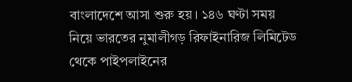বাংলাদেশে আসা শুরু হয়। ১৪৬ ঘণ্টা সময় নিয়ে ভারতের নুমালীগড় রিফাইনারিজ লিমিটেড থেকে পাইপলাইনের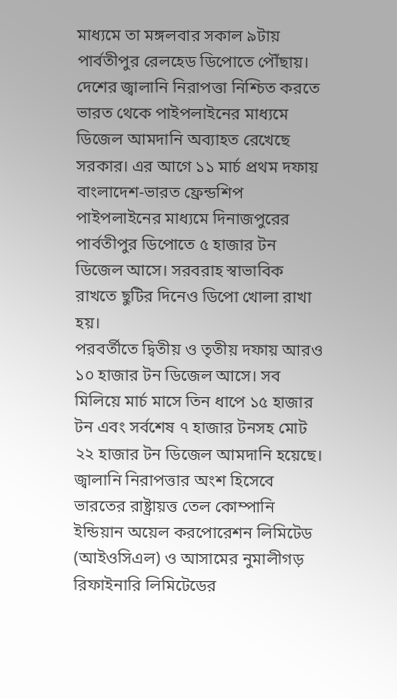মাধ্যমে তা মঙ্গলবার সকাল ৯টায় পার্বতীপুর রেলহেড ডিপোতে পৌঁছায়।
দেশের জ্বালানি নিরাপত্তা নিশ্চিত করতে ভারত থেকে পাইপলাইনের মাধ্যমে ডিজেল আমদানি অব্যাহত রেখেছে সরকার। এর আগে ১১ মার্চ প্রথম দফায় বাংলাদেশ-ভারত ফ্রেন্ডশিপ পাইপলাইনের মাধ্যমে দিনাজপুরের পার্বতীপুর ডিপোতে ৫ হাজার টন ডিজেল আসে। সরবরাহ স্বাভাবিক রাখতে ছুটির দিনেও ডিপো খোলা রাখা হয়।
পরবর্তীতে দ্বিতীয় ও তৃতীয় দফায় আরও ১০ হাজার টন ডিজেল আসে। সব মিলিয়ে মার্চ মাসে তিন ধাপে ১৫ হাজার টন এবং সর্বশেষ ৭ হাজার টনসহ মোট ২২ হাজার টন ডিজেল আমদানি হয়েছে।
জ্বালানি নিরাপত্তার অংশ হিসেবে ভারতের রাষ্ট্রায়ত্ত তেল কোম্পানি ইন্ডিয়ান অয়েল করপোরেশন লিমিটেড (আইওসিএল) ও আসামের নুমালীগড় রিফাইনারি লিমিটেডের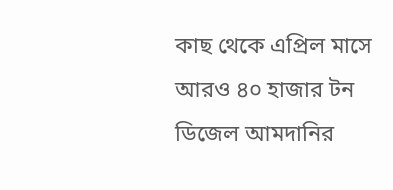কাছ থেকে এপ্রিল মাসে আরও ৪০ হাজার টন ডিজেল আমদানির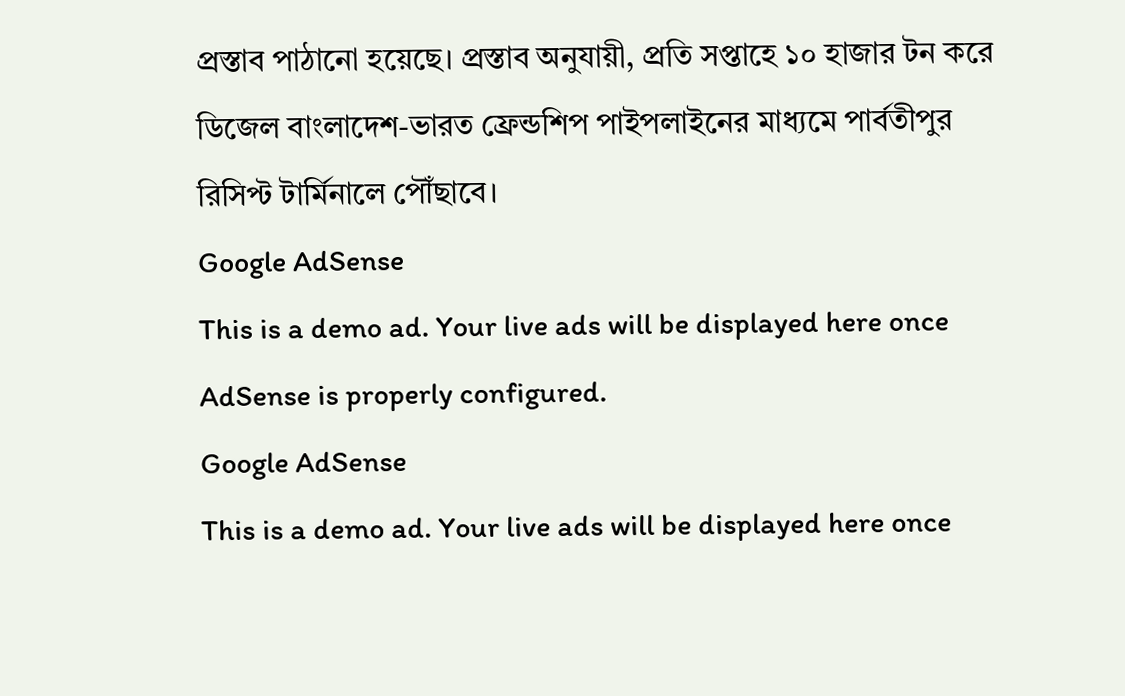প্রস্তাব পাঠানো হয়েছে। প্রস্তাব অনুযায়ী, প্রতি সপ্তাহে ১০ হাজার টন করে ডিজেল বাংলাদেশ-ভারত ফ্রেন্ডশিপ পাইপলাইনের মাধ্যমে পার্বতীপুর রিসিপ্ট টার্মিনালে পৌঁছাবে।
Google AdSense
This is a demo ad. Your live ads will be displayed here once AdSense is properly configured.
Google AdSense
This is a demo ad. Your live ads will be displayed here once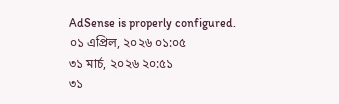AdSense is properly configured.
০১ এপ্রিল, ২০২৬ ০১:০৫
৩১ মার্চ, ২০২৬ ২০:৫১
৩১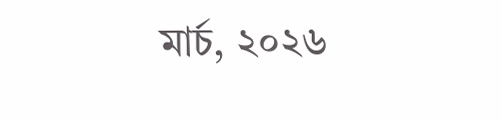মার্চ, ২০২৬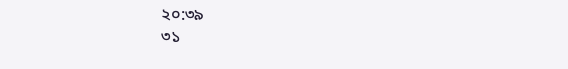২০:৩৯
৩১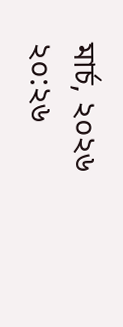মার্চ, ২০২৬ ২০:২৬